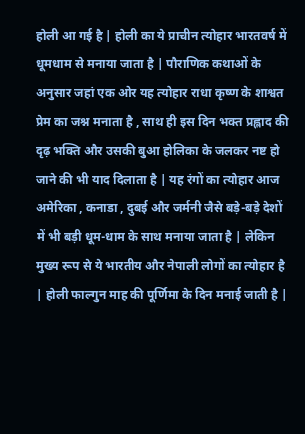होली आ गई है | होली का ये प्राचीन त्योहार भारतवर्ष में धूमधाम से मनाया जाता है | पौराणिक कथाओं के अनुसार जहां एक ओर यह त्योहार राधा कृष्ण के शाश्वत प्रेम का जश्न मनाता है , साथ ही इस दिन भक्त प्रह्लाद की दृढ़ भक्ति और उसकी बुआ होलिका के जलकर नष्ट हो जाने की भी याद दिलाता है | यह रंगों का त्योहार आज अमेरिका , कनाडा , दुबई और जर्मनी जैसे बड़े-बड़े देशों में भी बड़ी धूम-धाम के साथ मनाया जाता है | लेकिन मुख्य रूप से ये भारतीय और नेपाली लोगों का त्योहार है | होली फाल्गुन माह की पूर्णिमा के दिन मनाई जाती है |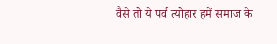वैसे तो ये पर्व त्योहार हमें समाज के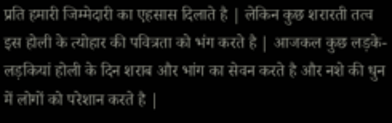प्रति हमारी जिम्मेदारी का एहसास दिलाते है | लेकिन कुछ शरारती तत्व इस होली के त्योहार की पवित्रता को भंग करते है | आजकल कुछ लड़के-लड़कियां होली के दिन शराब और भांग का सेवन करते है और नशे की धुन में लोगों को परेशान करते है |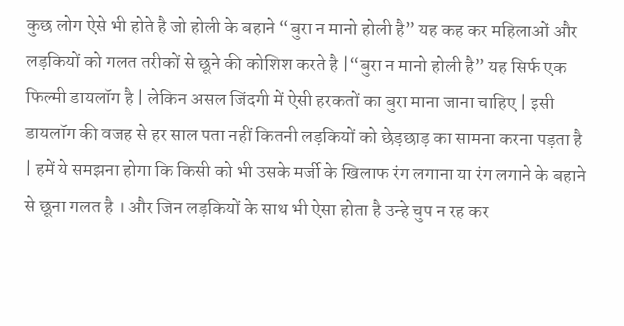कुछ लोग ऐसे भी होते है जो होली के बहाने “बुरा न मानो होली है” यह कह कर महिलाओं और लड़कियों को गलत तरीकों से छूने की कोशिश करते है |“बुरा न मानो होली है” यह सिर्फ एक फिल्मी डायलॉग है | लेकिन असल जिंदगी में ऐसी हरकतों का बुरा माना जाना चाहिए | इसी डायलॉग की वजह से हर साल पता नहीं कितनी लड़कियों को छेड़छाड़ का सामना करना पड़ता है | हमें ये समझना होगा कि किसी को भी उसके मर्जी के खिलाफ रंग लगाना या रंग लगाने के बहाने से छूना गलत है । और जिन लड़कियों के साथ भी ऐसा होता है उन्हे चुप न रह कर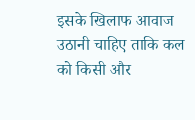इसके खिलाफ आवाज उठानी चाहिए ताकि कल को किसी और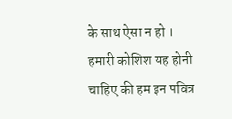के साथ ऐसा न हो ।
हमारी कोशिश यह होनी चाहिए की हम इन पवित्र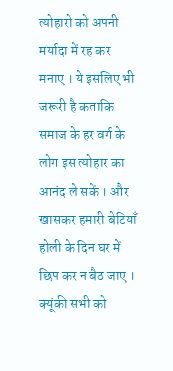त्योहारो को अपनी मर्यादा में रह कर मनाए । ये इसलिए भी जरूरी है कताकि समाज के हर वर्ग के लोग इस त्योहार का आनंद ले सकें । और खासकर हमारी बेटियाँ होली के दिन घर में छिप कर न बैठ जाए । क्यूंकी सभी को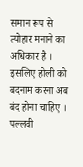समान रूप से त्योहार मनाने का अधिकार है । इसलिए होली को बदनाम करना अब बंद होना चाहिए ।
पल्लवी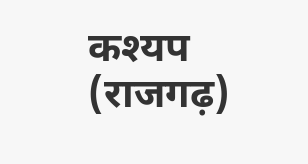कश्यप (राजगढ़)